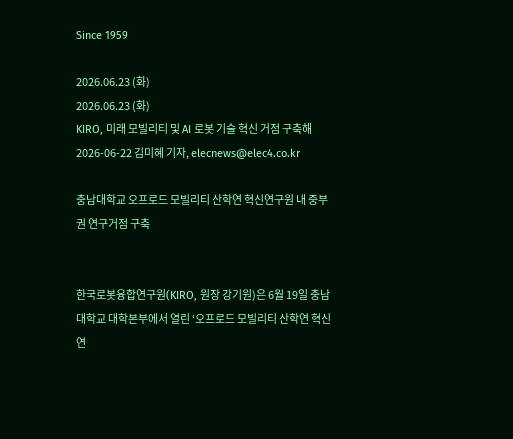Since 1959

2026.06.23 (화)
2026.06.23 (화)
KIRO, 미래 모빌리티 및 AI 로봇 기술 혁신 거점 구축해
2026-06-22 김미혜 기자, elecnews@elec4.co.kr

충남대학교 오프로드 모빌리티 산학연 혁신연구원 내 중부권 연구거점 구축


한국로봇융합연구원(KIRO, 원장 강기원)은 6월 19일 충남대학교 대학본부에서 열린 ‘오프로드 모빌리티 산학연 혁신연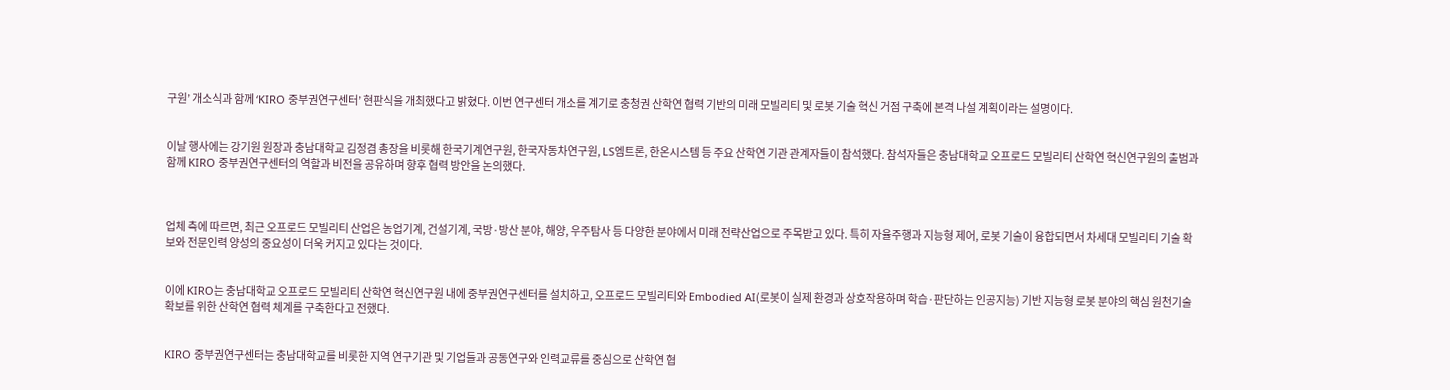구원’ 개소식과 함께 ‘KIRO 중부권연구센터’ 현판식을 개최했다고 밝혔다. 이번 연구센터 개소를 계기로 충청권 산학연 협력 기반의 미래 모빌리티 및 로봇 기술 혁신 거점 구축에 본격 나설 계획이라는 설명이다.


이날 행사에는 강기원 원장과 충남대학교 김정겸 총장을 비롯해 한국기계연구원, 한국자동차연구원, LS엠트론, 한온시스템 등 주요 산학연 기관 관계자들이 참석했다. 참석자들은 충남대학교 오프로드 모빌리티 산학연 혁신연구원의 출범과 함께 KIRO 중부권연구센터의 역할과 비전을 공유하며 향후 협력 방안을 논의했다.



업체 측에 따르면, 최근 오프로드 모빌리티 산업은 농업기계, 건설기계, 국방·방산 분야, 해양, 우주탐사 등 다양한 분야에서 미래 전략산업으로 주목받고 있다. 특히 자율주행과 지능형 제어, 로봇 기술이 융합되면서 차세대 모빌리티 기술 확보와 전문인력 양성의 중요성이 더욱 커지고 있다는 것이다.


이에 KIRO는 충남대학교 오프로드 모빌리티 산학연 혁신연구원 내에 중부권연구센터를 설치하고, 오프로드 모빌리티와 Embodied AI(로봇이 실제 환경과 상호작용하며 학습·판단하는 인공지능) 기반 지능형 로봇 분야의 핵심 원천기술 확보를 위한 산학연 협력 체계를 구축한다고 전했다.


KIRO 중부권연구센터는 충남대학교를 비롯한 지역 연구기관 및 기업들과 공동연구와 인력교류를 중심으로 산학연 협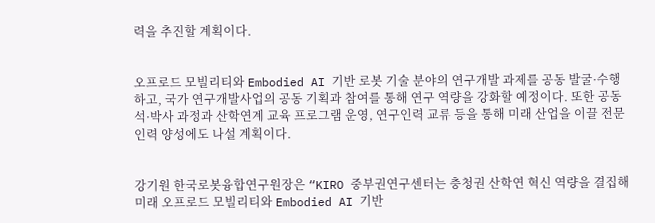력을 추진할 계획이다.


오프로드 모빌리티와 Embodied AI 기반 로봇 기술 분야의 연구개발 과제를 공동 발굴·수행하고, 국가 연구개발사업의 공동 기획과 참여를 통해 연구 역량을 강화할 예정이다. 또한 공동 석·박사 과정과 산학연계 교육 프로그램 운영, 연구인력 교류 등을 통해 미래 산업을 이끌 전문인력 양성에도 나설 계획이다.


강기원 한국로봇융합연구원장은 “KIRO 중부권연구센터는 충청권 산학연 혁신 역량을 결집해 미래 오프로드 모빌리티와 Embodied AI 기반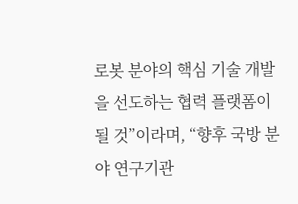로봇 분야의 핵심 기술 개발을 선도하는 협력 플랫폼이 될 것”이라며, “향후 국방 분야 연구기관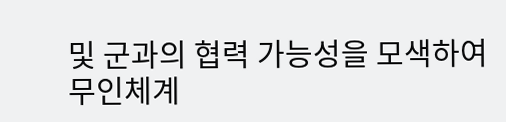및 군과의 협력 가능성을 모색하여 무인체계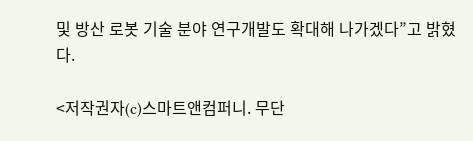및 방산 로봇 기술 분야 연구개발도 확대해 나가겠다”고 밝혔다.

<저작권자(c)스마트앤컴퍼니. 무단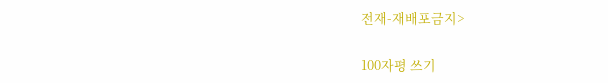전재-재배포금지>

100자평 쓰기